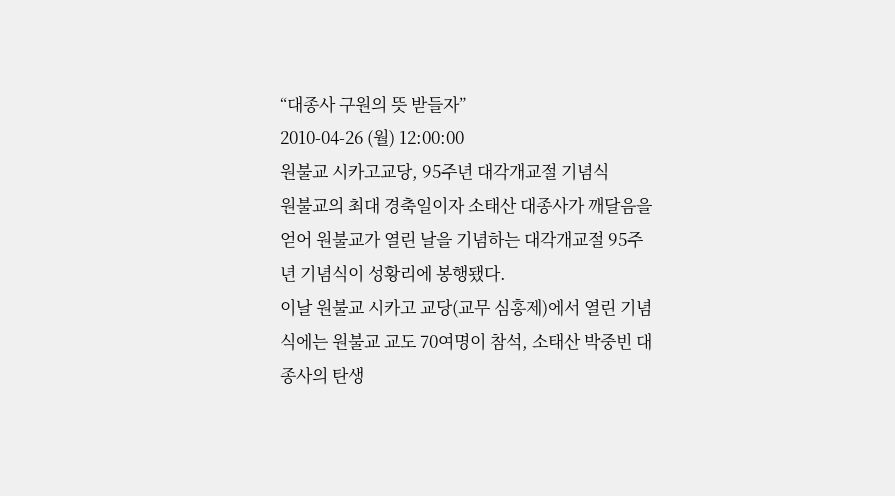“대종사 구원의 뜻 받들자”
2010-04-26 (월) 12:00:00
원불교 시카고교당, 95주년 대각개교절 기념식
원불교의 최대 경축일이자 소태산 대종사가 깨달음을 얻어 원불교가 열린 날을 기념하는 대각개교절 95주년 기념식이 성황리에 봉행됐다.
이날 원불교 시카고 교당(교무 심홍제)에서 열린 기념식에는 원불교 교도 70여명이 참석, 소태산 박중빈 대종사의 탄생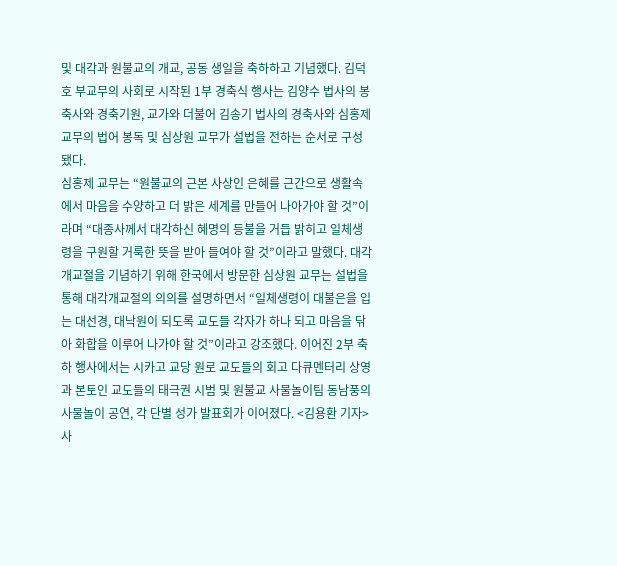및 대각과 원불교의 개교, 공동 생일을 축하하고 기념했다. 김덕호 부교무의 사회로 시작된 1부 경축식 행사는 김양수 법사의 봉축사와 경축기원, 교가와 더불어 김송기 법사의 경축사와 심홍제 교무의 법어 봉독 및 심상원 교무가 설법을 전하는 순서로 구성됐다.
심홍제 교무는 “원불교의 근본 사상인 은혜를 근간으로 생활속에서 마음을 수양하고 더 밝은 세계를 만들어 나아가야 할 것”이라며 “대종사께서 대각하신 혜명의 등불을 거듭 밝히고 일체생령을 구원할 거룩한 뜻을 받아 들여야 할 것”이라고 말했다. 대각개교절을 기념하기 위해 한국에서 방문한 심상원 교무는 설법을 통해 대각개교절의 의의를 설명하면서 “일체생령이 대불은을 입는 대선경, 대낙원이 되도록 교도들 각자가 하나 되고 마음을 닦아 화합을 이루어 나가야 할 것”이라고 강조했다. 이어진 2부 축하 행사에서는 시카고 교당 원로 교도들의 회고 다큐멘터리 상영과 본토인 교도들의 태극권 시범 및 원불교 사물놀이팀 동남풍의 사물놀이 공연, 각 단별 성가 발표회가 이어졌다. <김용환 기자>
사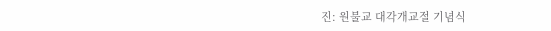진: 원불교 대각개교절 기념식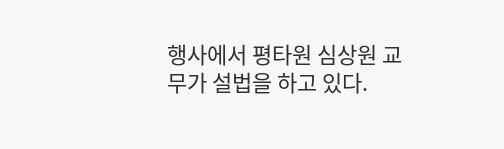행사에서 평타원 심상원 교무가 설법을 하고 있다.